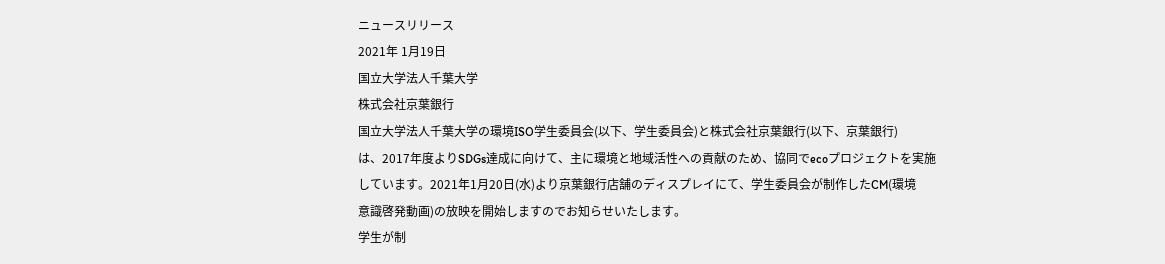ニュースリリース
2021年 1月19日
国立大学法人千葉大学
株式会社京葉銀行
国立大学法人千葉大学の環境ISO学生委員会(以下、学生委員会)と株式会社京葉銀行(以下、京葉銀行)
は、2017年度よりSDGs達成に向けて、主に環境と地域活性への貢献のため、協同でecoプロジェクトを実施
しています。2021年1月20日(水)より京葉銀行店舗のディスプレイにて、学生委員会が制作したCM(環境
意識啓発動画)の放映を開始しますのでお知らせいたします。
学生が制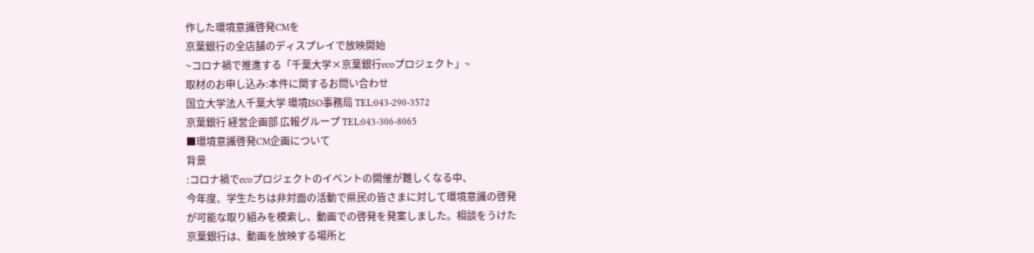作した環境意識啓発CMを
京葉銀行の全店舗のディスプレイで放映開始
~コロナ禍で推進する「千葉大学×京葉銀行ecoプロジェクト」~
取材のお申し込み:本件に関するお問い合わせ
国立大学法人千葉大学 環境ISO事務局 TEL:043-290-3572
京葉銀行 経営企画部 広報グループ TEL:043-306-8065
■環境意識啓発CM企画について
背景
:コロナ禍でecoプロジェクトのイベントの開催が難しくなる中、
今年度、学生たちは非対面の活動で県民の皆さまに対して環境意識の啓発
が可能な取り組みを模索し、動画での啓発を発案しました。相談をうけた
京葉銀行は、動画を放映する場所と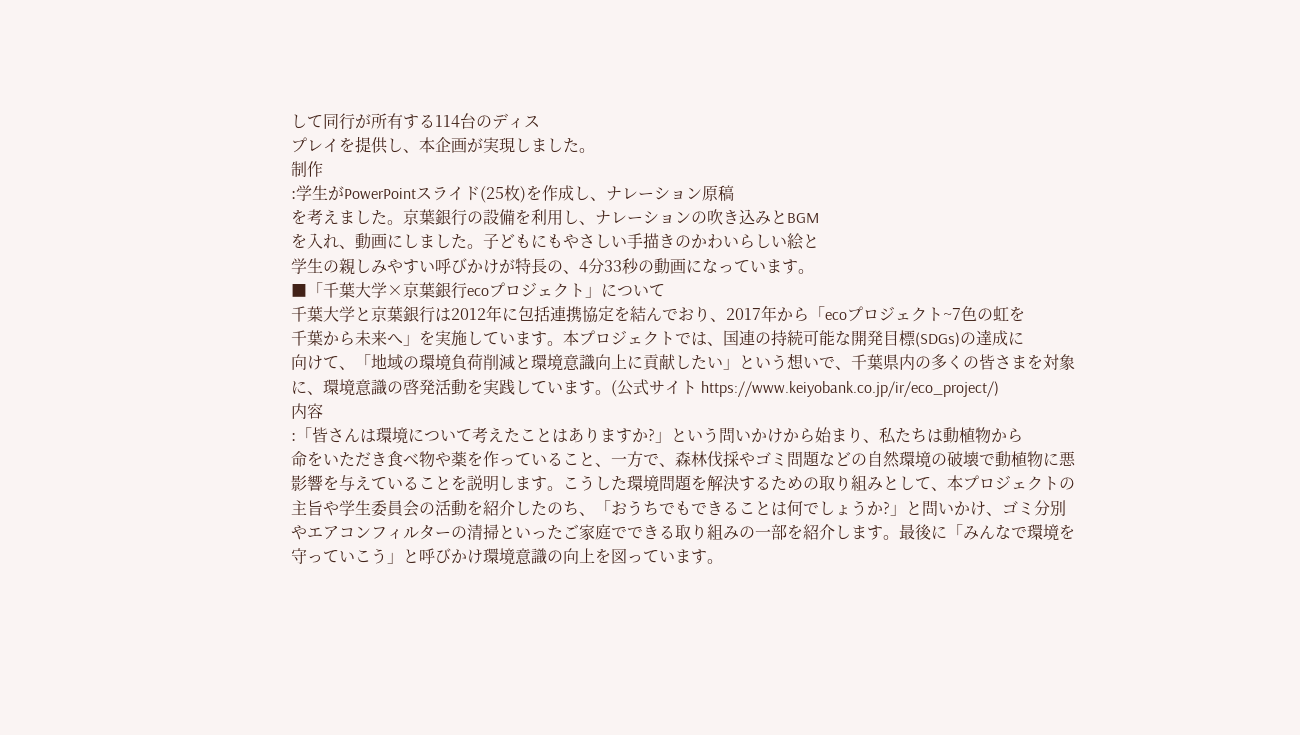して同行が所有する114台のディス
プレイを提供し、本企画が実現しました。
制作
:学生がPowerPointスライド(25枚)を作成し、ナレーション原稿
を考えました。京葉銀行の設備を利用し、ナレーションの吹き込みとBGM
を入れ、動画にしました。子どもにもやさしい手描きのかわいらしい絵と
学生の親しみやすい呼びかけが特長の、4分33秒の動画になっています。
■「千葉大学×京葉銀行ecoプロジェクト」について
千葉大学と京葉銀行は2012年に包括連携協定を結んでおり、2017年から「ecoプロジェクト~7色の虹を
千葉から未来へ」を実施しています。本プロジェクトでは、国連の持続可能な開発目標(SDGs)の達成に
向けて、「地域の環境負荷削減と環境意識向上に貢献したい」という想いで、千葉県内の多くの皆さまを対象
に、環境意識の啓発活動を実践しています。(公式サイト https://www.keiyobank.co.jp/ir/eco_project/)
内容
:「皆さんは環境について考えたことはありますか?」という問いかけから始まり、私たちは動植物から
命をいただき食べ物や薬を作っていること、一方で、森林伐採やゴミ問題などの自然環境の破壊で動植物に悪
影響を与えていることを説明します。こうした環境問題を解決するための取り組みとして、本プロジェクトの
主旨や学生委員会の活動を紹介したのち、「おうちでもできることは何でしょうか?」と問いかけ、ゴミ分別
やエアコンフィルターの清掃といったご家庭でできる取り組みの一部を紹介します。最後に「みんなで環境を
守っていこう」と呼びかけ環境意識の向上を図っています。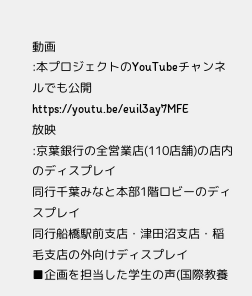動画
:本プロジェクトのYouTubeチャンネルでも公開 https://youtu.be/euil3ay7MFE
放映
:京葉銀行の全営業店(110店舗)の店内のディスプレイ
同行千葉みなと本部1階ロビーのディスプレイ
同行船橋駅前支店・津田沼支店・稲毛支店の外向けディスプレイ
■企画を担当した学生の声(国際教養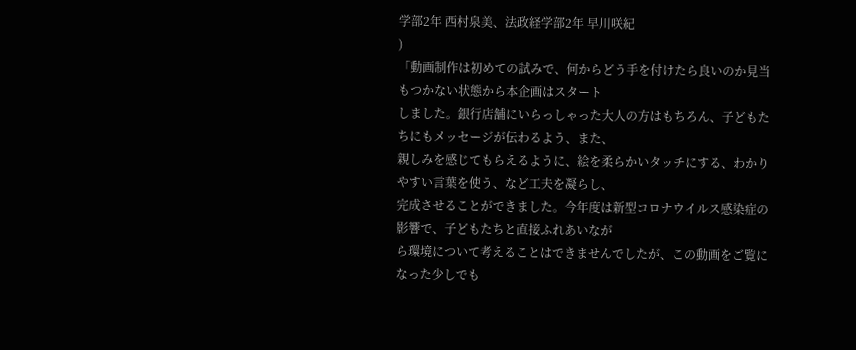学部2年 西村泉美、法政経学部2年 早川咲紀
)
「動画制作は初めての試みで、何からどう手を付けたら良いのか見当もつかない状態から本企画はスタート
しました。銀行店舗にいらっしゃった大人の方はもちろん、子どもたちにもメッセージが伝わるよう、また、
親しみを感じてもらえるように、絵を柔らかいタッチにする、わかりやすい言葉を使う、など工夫を凝らし、
完成させることができました。今年度は新型コロナウイルス感染症の影響で、子どもたちと直接ふれあいなが
ら環境について考えることはできませんでしたが、この動画をご覧になった少しでも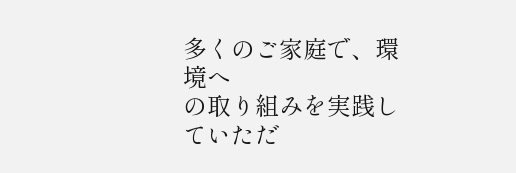多くのご家庭で、環境へ
の取り組みを実践していただ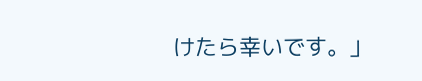けたら幸いです。」